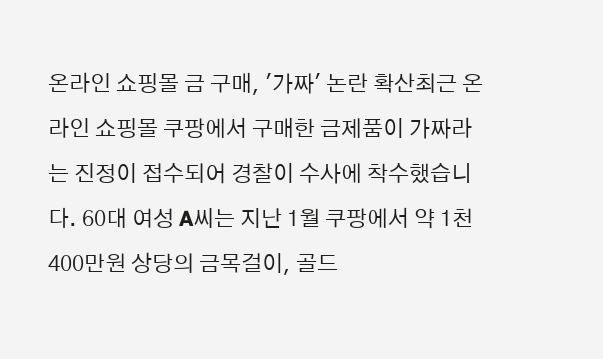온라인 쇼핑몰 금 구매, '가짜' 논란 확산최근 온라인 쇼핑몰 쿠팡에서 구매한 금제품이 가짜라는 진정이 접수되어 경찰이 수사에 착수했습니다. 60대 여성 A씨는 지난 1월 쿠팡에서 약 1천400만원 상당의 금목걸이, 골드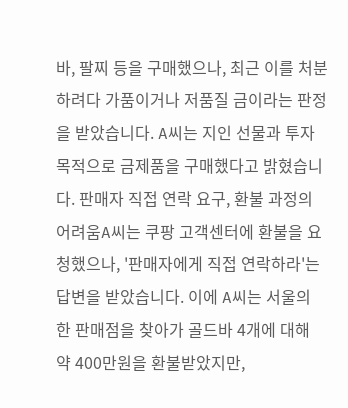바, 팔찌 등을 구매했으나, 최근 이를 처분하려다 가품이거나 저품질 금이라는 판정을 받았습니다. A씨는 지인 선물과 투자 목적으로 금제품을 구매했다고 밝혔습니다. 판매자 직접 연락 요구, 환불 과정의 어려움A씨는 쿠팡 고객센터에 환불을 요청했으나, '판매자에게 직접 연락하라'는 답변을 받았습니다. 이에 A씨는 서울의 한 판매점을 찾아가 골드바 4개에 대해 약 400만원을 환불받았지만,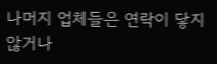나머지 업체들은 연락이 닿지 않거나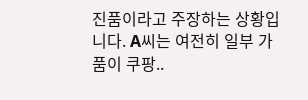진품이라고 주장하는 상황입니다. A씨는 여전히 일부 가품이 쿠팡..